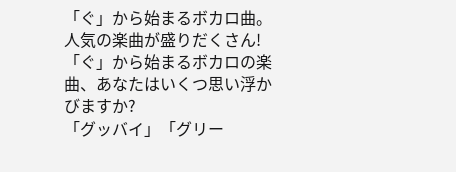「ぐ」から始まるボカロ曲。人気の楽曲が盛りだくさん!
「ぐ」から始まるボカロの楽曲、あなたはいくつ思い浮かびますか?
「グッバイ」「グリー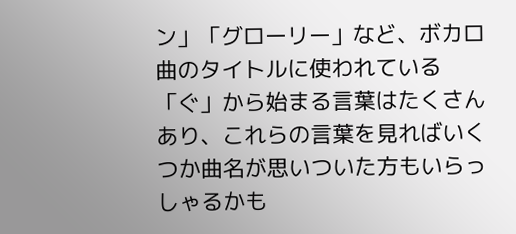ン」「グローリー」など、ボカロ曲のタイトルに使われている「ぐ」から始まる言葉はたくさんあり、これらの言葉を見ればいくつか曲名が思いついた方もいらっしゃるかも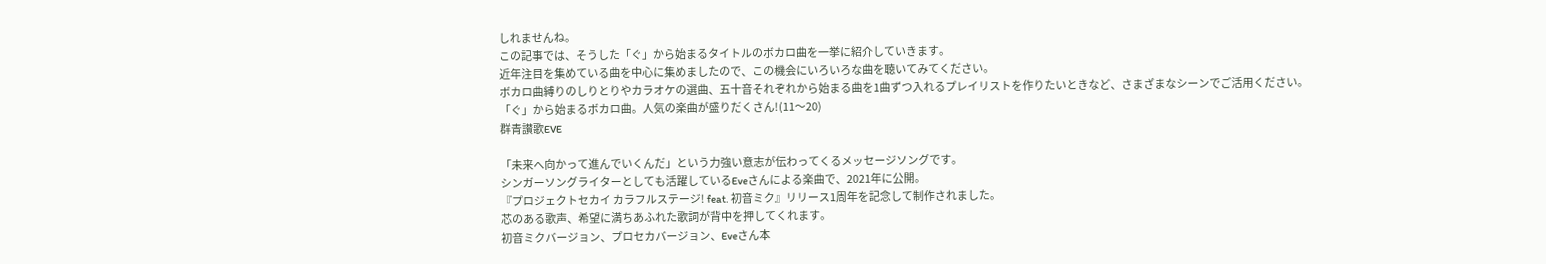しれませんね。
この記事では、そうした「ぐ」から始まるタイトルのボカロ曲を一挙に紹介していきます。
近年注目を集めている曲を中心に集めましたので、この機会にいろいろな曲を聴いてみてください。
ボカロ曲縛りのしりとりやカラオケの選曲、五十音それぞれから始まる曲を1曲ずつ入れるプレイリストを作りたいときなど、さまざまなシーンでご活用ください。
「ぐ」から始まるボカロ曲。人気の楽曲が盛りだくさん!(11〜20)
群青讃歌EVE

「未来へ向かって進んでいくんだ」という力強い意志が伝わってくるメッセージソングです。
シンガーソングライターとしても活躍しているEveさんによる楽曲で、2021年に公開。
『プロジェクトセカイ カラフルステージ! feat. 初音ミク』リリース1周年を記念して制作されました。
芯のある歌声、希望に満ちあふれた歌詞が背中を押してくれます。
初音ミクバージョン、プロセカバージョン、Eveさん本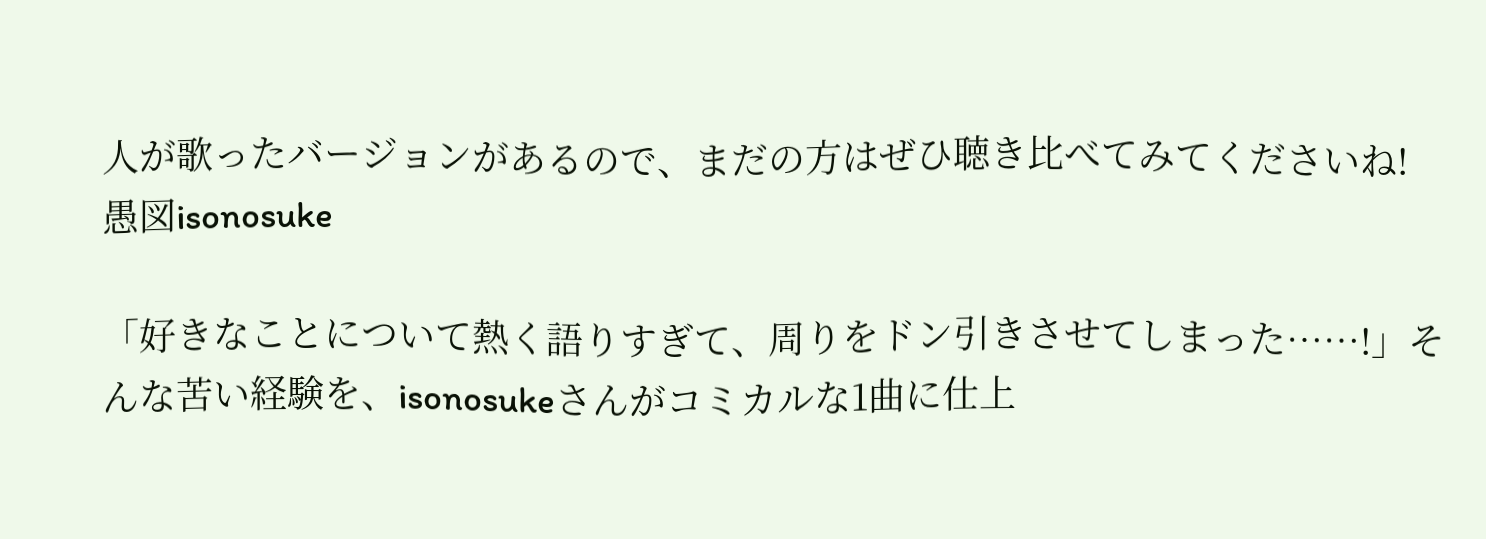人が歌ったバージョンがあるので、まだの方はぜひ聴き比べてみてくださいね!
愚図isonosuke

「好きなことについて熱く語りすぎて、周りをドン引きさせてしまった……!」そんな苦い経験を、isonosukeさんがコミカルな1曲に仕上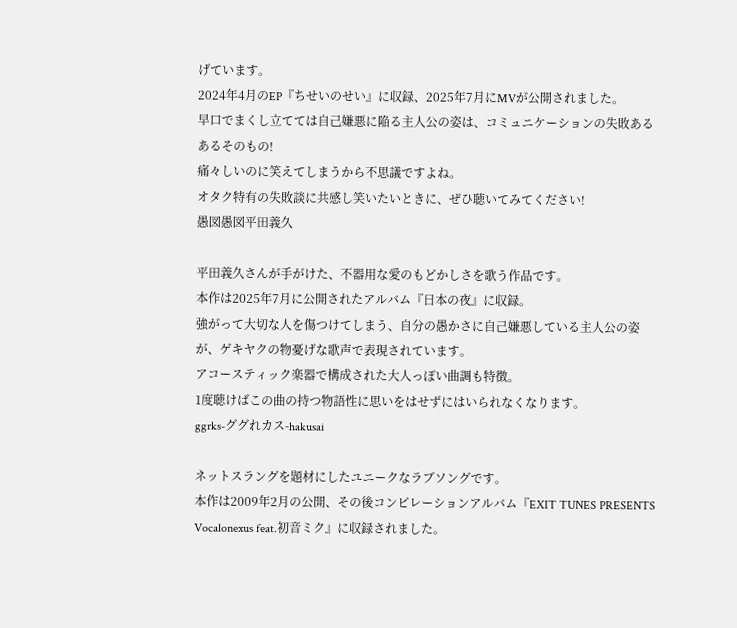げています。
2024年4月のEP『ちせいのせい』に収録、2025年7月にMVが公開されました。
早口でまくし立てては自己嫌悪に陥る主人公の姿は、コミュニケーションの失敗あるあるそのもの!
痛々しいのに笑えてしまうから不思議ですよね。
オタク特有の失敗談に共感し笑いたいときに、ぜひ聴いてみてください!
愚図愚図平田義久

平田義久さんが手がけた、不器用な愛のもどかしさを歌う作品です。
本作は2025年7月に公開されたアルバム『日本の夜』に収録。
強がって大切な人を傷つけてしまう、自分の愚かさに自己嫌悪している主人公の姿が、ゲキヤクの物憂げな歌声で表現されています。
アコースティック楽器で構成された大人っぽい曲調も特徴。
1度聴けばこの曲の持つ物語性に思いをはせずにはいられなくなります。
ggrks-ググれカス-hakusai

ネットスラングを題材にしたユニークなラブソングです。
本作は2009年2月の公開、その後コンピレーションアルバム『EXIT TUNES PRESENTS Vocalonexus feat.初音ミク』に収録されました。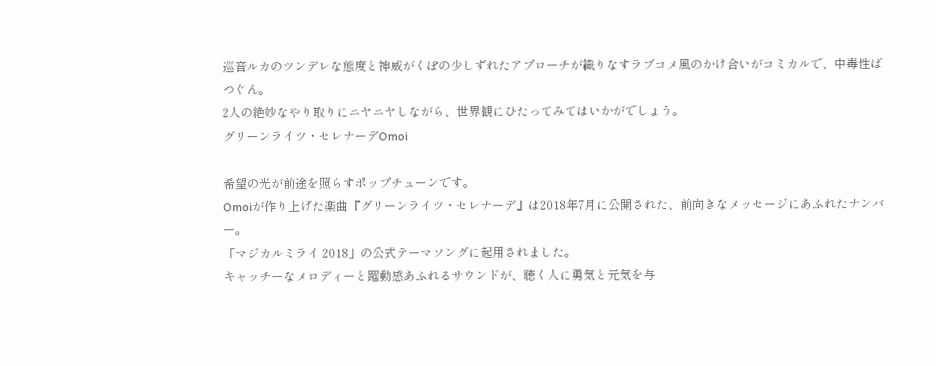巡音ルカのツンデレな態度と神威がくぽの少しずれたアプローチが織りなすラブコメ風のかけ合いがコミカルで、中毒性ばつぐん。
2人の絶妙なやり取りにニヤニヤしながら、世界観にひたってみてはいかがでしょう。
グリーンライツ・セレナーデOmoi

希望の光が前途を照らすポップチューンです。
Omoiが作り上げた楽曲『グリーンライツ・セレナーデ』は2018年7月に公開された、前向きなメッセージにあふれたナンバー。
「マジカルミライ 2018」の公式テーマソングに起用されました。
キャッチーなメロディーと躍動感あふれるサウンドが、聴く人に勇気と元気を与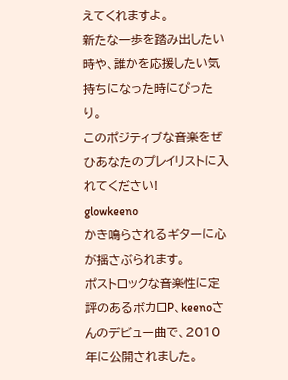えてくれますよ。
新たな一歩を踏み出したい時や、誰かを応援したい気持ちになった時にぴったり。
このポジティブな音楽をぜひあなたのプレイリストに入れてください!
glowkeeno
かき鳴らされるギターに心が揺さぶられます。
ポストロックな音楽性に定評のあるボカロP、keenoさんのデビュー曲で、2010年に公開されました。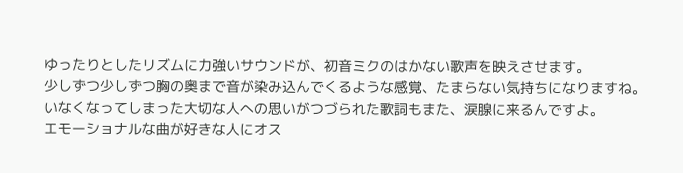ゆったりとしたリズムに力強いサウンドが、初音ミクのはかない歌声を映えさせます。
少しずつ少しずつ胸の奥まで音が染み込んでくるような感覚、たまらない気持ちになりますね。
いなくなってしまった大切な人への思いがつづられた歌詞もまた、涙腺に来るんですよ。
エモーショナルな曲が好きな人にオス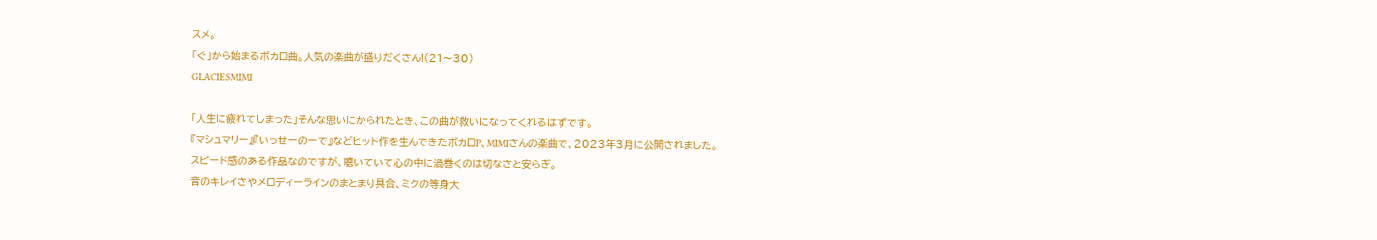スメ。
「ぐ」から始まるボカロ曲。人気の楽曲が盛りだくさん!(21〜30)
GLACIESMIMI

「人生に疲れてしまった」そんな思いにかられたとき、この曲が救いになってくれるはずです。
『マシュマリー』『いっせーのーで』などヒット作を生んできたボカロP、MIMIさんの楽曲で、2023年3月に公開されました。
スピード感のある作品なのですが、聴いていて心の中に渦巻くのは切なさと安らぎ。
音のキレイさやメロディーラインのまとまり具合、ミクの等身大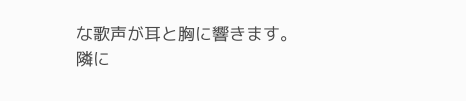な歌声が耳と胸に響きます。
隣に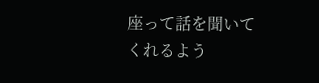座って話を聞いてくれるよう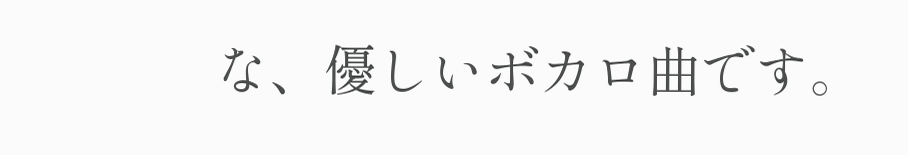な、優しいボカロ曲です。